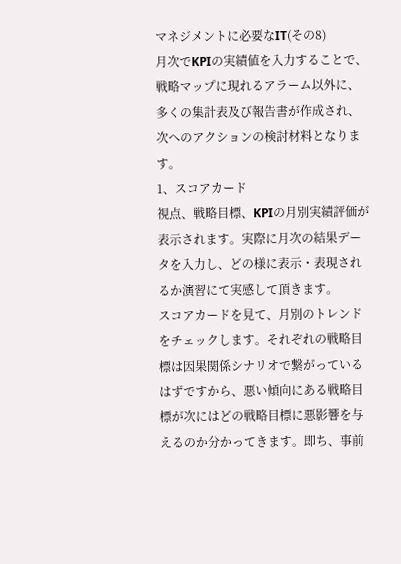マネジメントに必要なIT(その8)
月次でKPIの実績値を入力することで、戦略マップに現れるアラーム以外に、多くの集計表及び報告書が作成され、次へのアクションの検討材料となります。
1、スコアカード
視点、戦略目標、KPIの月別実績評価が表示されます。実際に月次の結果データを入力し、どの様に表示・表現されるか演習にて実感して頂きます。
スコアカードを見て、月別のトレンドをチェックします。それぞれの戦略目標は因果関係シナリオで繋がっているはずですから、悪い傾向にある戦略目標が次にはどの戦略目標に悪影響を与えるのか分かってきます。即ち、事前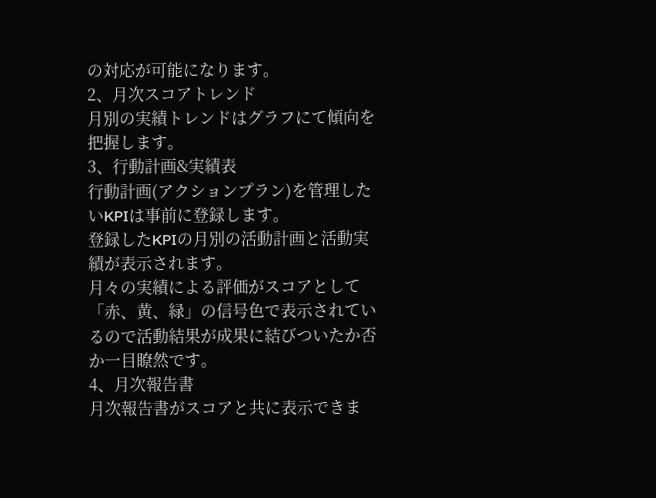の対応が可能になります。
2、月次スコアトレンド
月別の実績トレンドはグラフにて傾向を把握します。
3、行動計画&実績表
行動計画(アクションプラン)を管理したいKPIは事前に登録します。
登録したKPIの月別の活動計画と活動実績が表示されます。
月々の実績による評価がスコアとして「赤、黄、緑」の信号色で表示されているので活動結果が成果に結びついたか否か一目瞭然です。
4、月次報告書
月次報告書がスコアと共に表示できま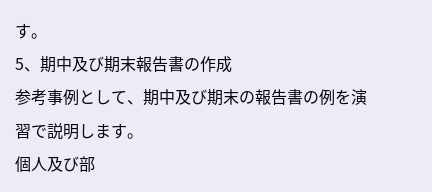す。
5、期中及び期末報告書の作成
参考事例として、期中及び期末の報告書の例を演習で説明します。
個人及び部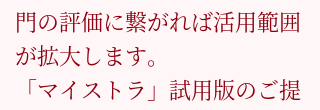門の評価に繋がれば活用範囲が拡大します。
「マイストラ」試用版のご提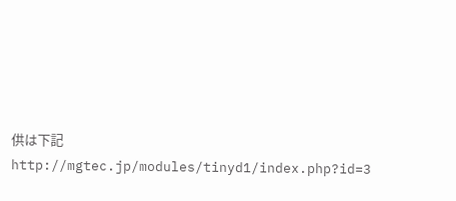供は下記
http://mgtec.jp/modules/tinyd1/index.php?id=3